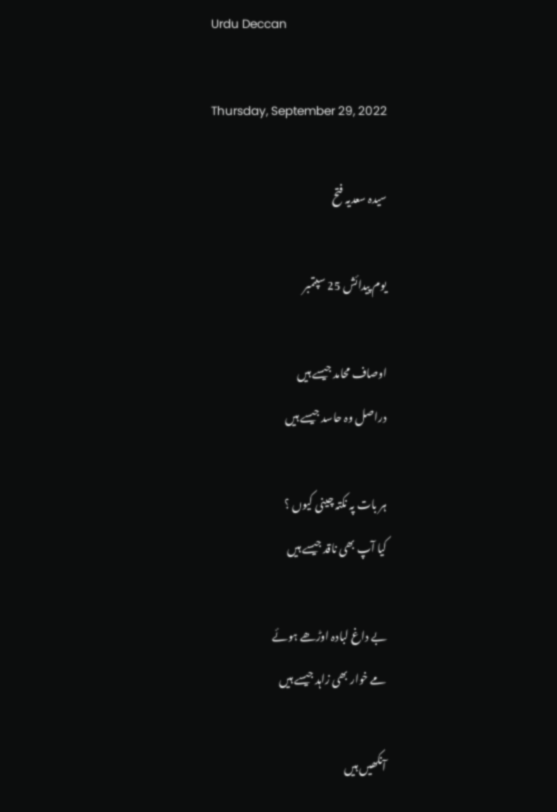Urdu Deccan

Thursday, September 29, 2022

سیدہ سعدیہ فتح

یوم پیدائش 25 سپتمبر

اوصاف محامد جیسے ہیں
دراصل وہ حاسد جیسے ہیں

ہر بات پہ نکتہ چینی کیوں ؟
کیا آپ بھی ناقد جیسے ہیں

بے داغ لبادہ اوڑھے ہوئے
مے خوار بھی زاہد جیسے ہیں

آنکھیں ہیں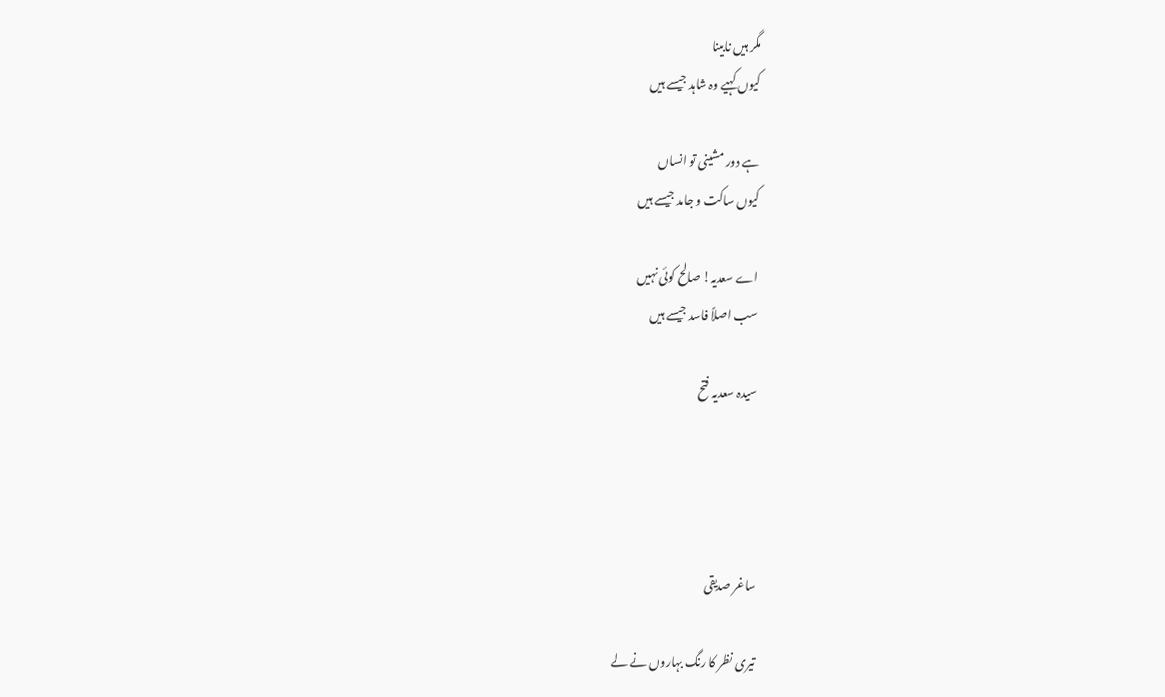مگر ہیں نابینا
کیوں کہیے وہ شاہد جیسے ہیں

ہے دور مشینی تو انساں
کیوں ساکت و جامد جیسے ہیں

اے سعدیہ! صالح کوئی نہیں
سب اصلاً فاسد جیسے ہیں

سیدہ سعدیہ فتح




ساغر صدیقی

تیری نظر کا رنگ بہاروں نے لے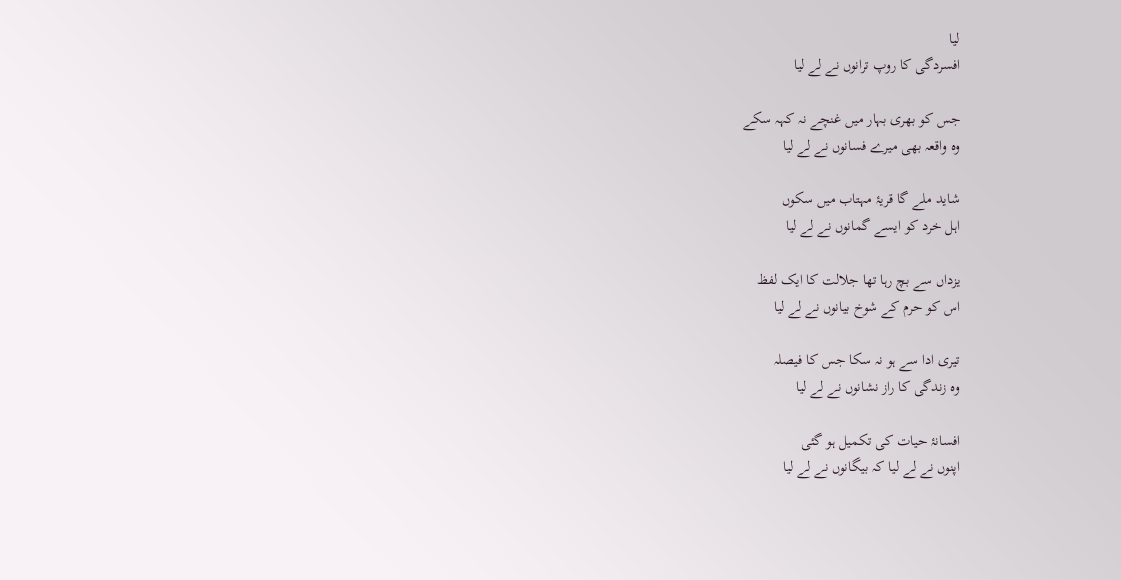لیا
افسردگی کا روپ ترانوں نے لے لیا

جس کو بھری بہار میں غنچے نہ کہہ سکے
وہ واقعہ بھی میرے فسانوں نے لے لیا

شاید ملے گا قریۂ مہتاب میں سکوں
اہل خرد کو ایسے گمانوں نے لے لیا

یزداں سے بچ رہا تھا جلالت کا ایک لفظ
اس کو حرم کے شوخ بیانوں نے لے لیا

تیری ادا سے ہو نہ سکا جس کا فیصلہ
وہ زندگی کا راز نشانوں نے لے لیا

افسانۂ حیات کی تکمیل ہو گئی
اپنوں نے لے لیا کہ بیگانوں نے لے لیا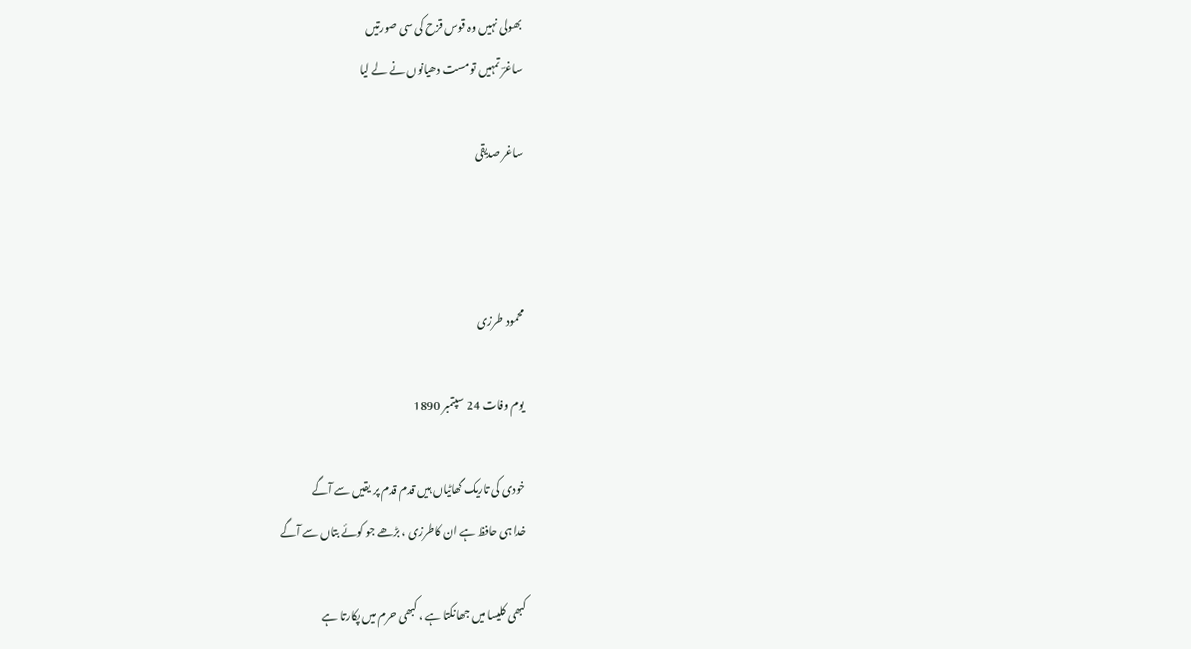بھولی نہیں وہ قوس قزح کی سی صورتیں
ساغرؔ تمہیں تو مست دھیانوں نے لے لیا

ساغر صدیقی



محمود طرزی

یوم وفات 24 سپتمبر 1890

خودی کی تاریک گھاٹیاں ہیں قدم قدم پر یقیں سے آگے
خدا ہی حافظ ہے ان کاطرزی ، بڑھے جو کوئے بتاں سے آگے

کبھی کلیسا میں جھانکتا ہے ، کبھی حرم میں پکارتا ہے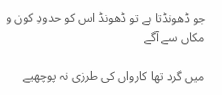جو ڈھونڈتا ہے تو ڈھونڈ اس کو حدودِ کون و مکاں سے آگے

میں گرد تھا کارواں کی طرزی نہ پوچھیے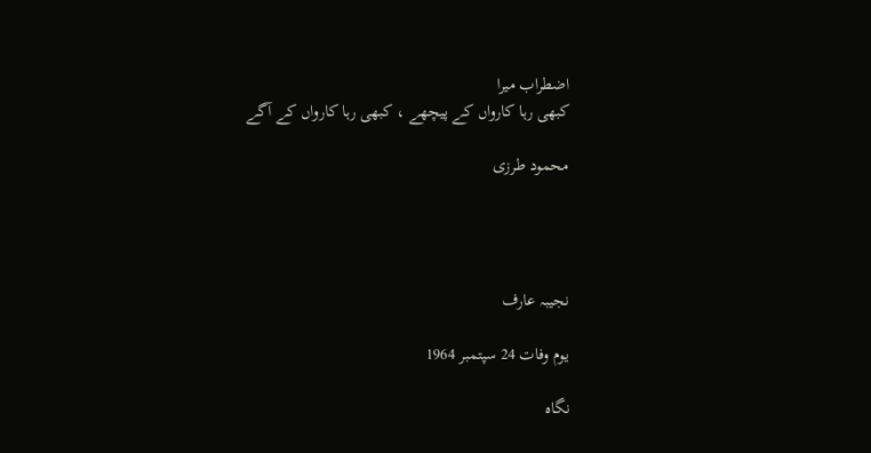اضطراب میرا
کبھی رہا کارواں کے پیچھے ، کبھی رہا کارواں کے آگے

محمود طرزی




نجیبہ عارف

یوم وفات 24 سپتمبر 1964

نگاہ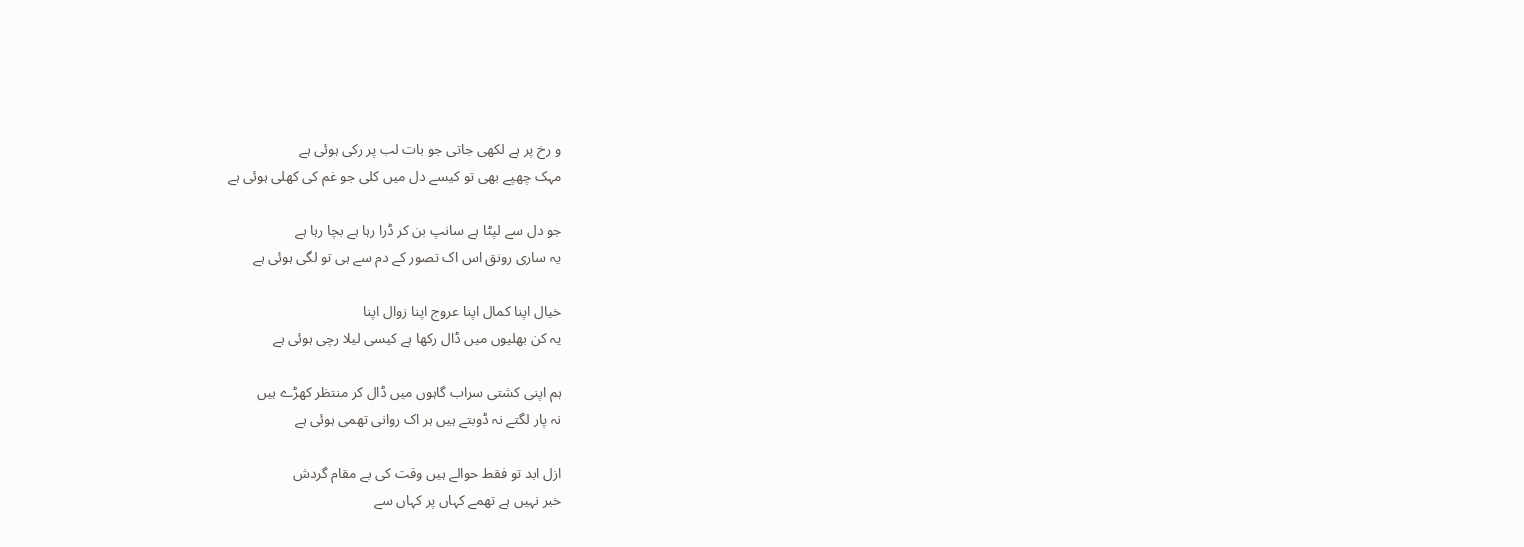و رخ پر ہے لکھی جاتی جو بات لب پر رکی ہوئی ہے
مہک چھپے بھی تو کیسے دل میں کلی جو غم کی کھلی ہوئی ہے

جو دل سے لپٹا ہے سانپ بن کر ڈرا رہا ہے بچا رہا ہے
یہ ساری رونق اس اک تصور کے دم سے ہی تو لگی ہوئی ہے

خیال اپنا کمال اپنا عروج اپنا زوال اپنا
یہ کن بھلیوں میں ڈال رکھا ہے کیسی لیلا رچی ہوئی ہے

ہم اپنی کشتی سراب گاہوں میں ڈال کر منتظر کھڑے ہیں
نہ پار لگتے نہ ڈوبتے ہیں ہر اک روانی تھمی ہوئی ہے

ازل ابد تو فقط حوالے ہیں وقت کی بے مقام گردش
خبر نہیں ہے تھمے کہاں پر کہاں سے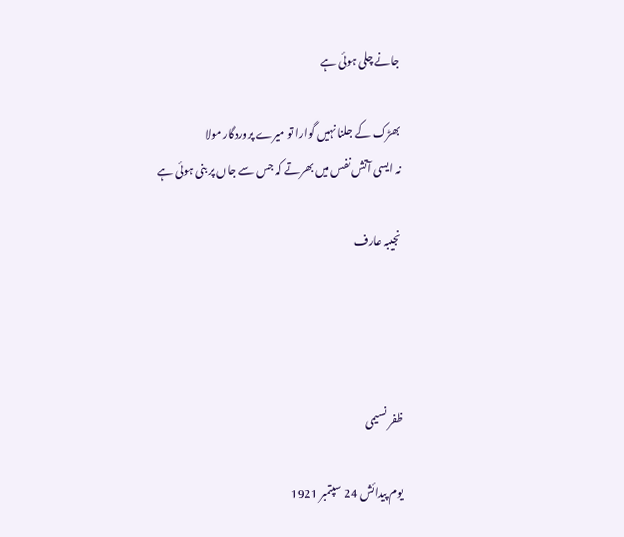جانے چلی ہوئی ہے

بھڑک کے جلنا نہیں گوارا تو میرے پروردگار مولا
نہ ایسی آتش نفس میں بھرتے کہ جس سے جاں پر بنی ہوئی ہے

نجیبہ عارف




ظفر نسیمی

یوم پیدائش 24 سپتمبر 1921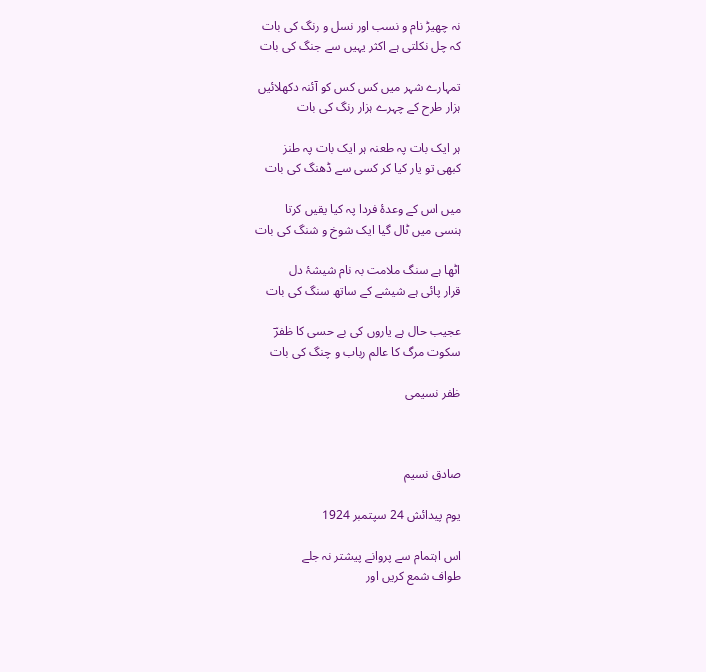نہ چھیڑ نام و نسب اور نسل و رنگ کی بات
کہ چل نکلتی ہے اکثر یہیں سے جنگ کی بات

تمہارے شہر میں کس کس کو آئنہ دکھلائیں
ہزار طرح کے چہرے ہزار رنگ کی بات

ہر ایک بات پہ طعنہ ہر ایک بات پہ طنز
کبھی تو یار کیا کر کسی سے ڈھنگ کی بات

میں اس کے وعدۂ فردا پہ کیا یقیں کرتا
ہنسی میں ٹال گیا ایک شوخ و شنگ کی بات

اٹھا ہے سنگ ملامت بہ نام شیشۂ دل
قرار پائی ہے شیشے کے ساتھ سنگ کی بات

عجیب حال ہے یاروں کی بے حسی کا ظفرؔ
سکوت مرگ کا عالم رباب و چنگ کی بات

ظفر نسیمی



صادق نسیم

یوم پیدائش 24 سپتمبر 1924

اس اہتمام سے پروانے پیشتر نہ جلے
طواف شمع کریں اور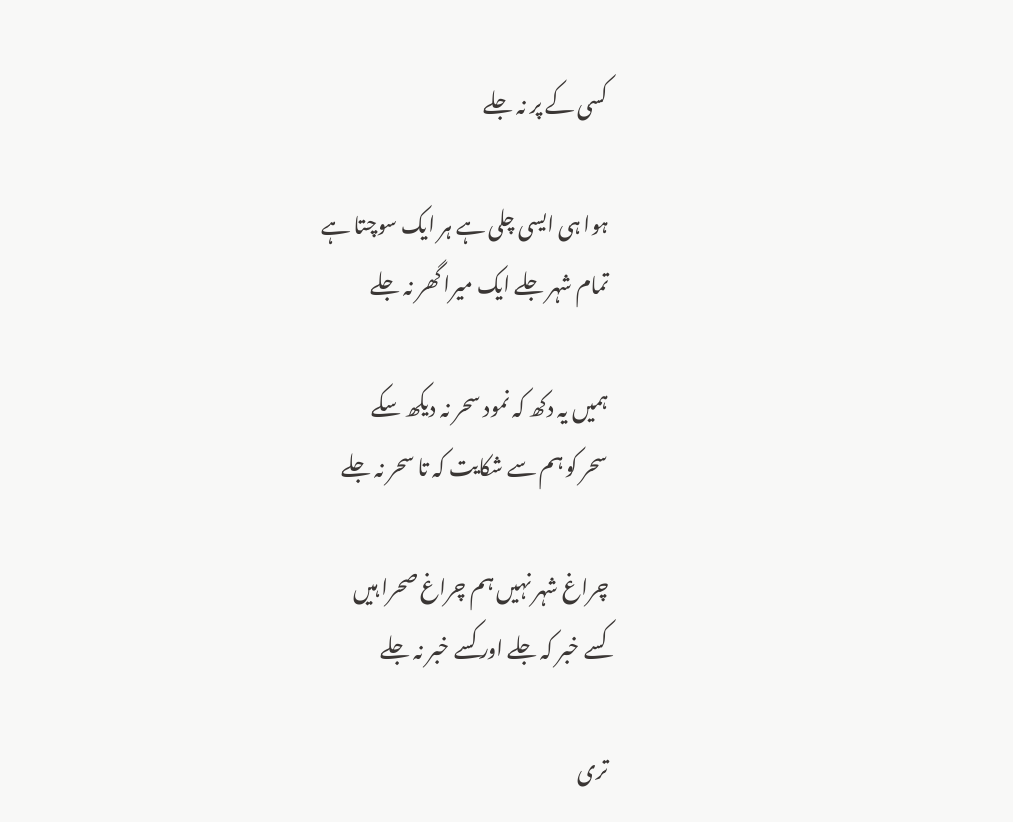کسی کے پر نہ جلے

ہوا ہی ایسی چلی ہے ہر ایک سوچتا ہے
تمام شہر جلے ایک میرا گھر نہ جلے

ہمیں یہ دکھ کہ نمود سحر نہ دیکھ سکے
سحر کو ہم سے شکایت کہ تا سحر نہ جلے

چراغ شہر نہیں ہم چراغ صحرا ہیں
کسے خبر کہ جلے اور کسے خبر نہ جلے

تری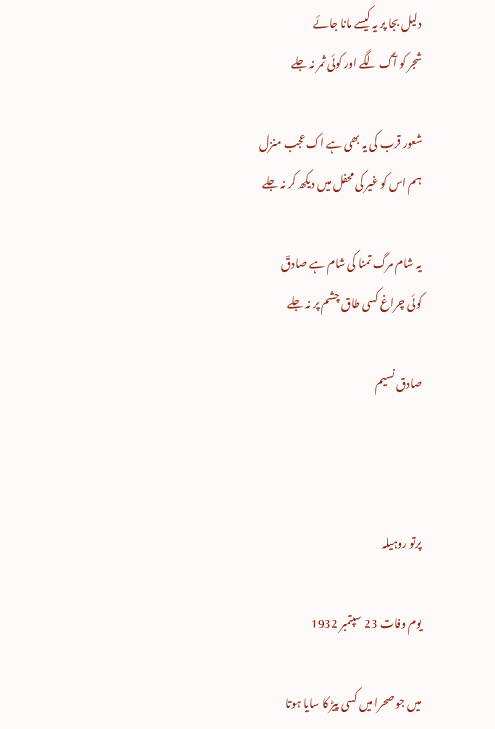دلیل بجا پر یہ کیسے مانا جائے
شجر کو آگ لگے اور کوئی ثمر نہ جلے

شعور قرب کی یہ بھی ہے اک عجب منزل
ہم اس کو غیر کی محفل میں دیکھ کر نہ جلے

یہ شام مرگ تمنا کی شام ہے صادقؔ
کوئی چراغ کسی طاق چشم پر نہ جلے

صادق نسیم



پرتو روہیلہ

یوم وفات 23 سپتمبر 1932

میں جو صحرا میں کسی پیڑ کا سایا ہوتا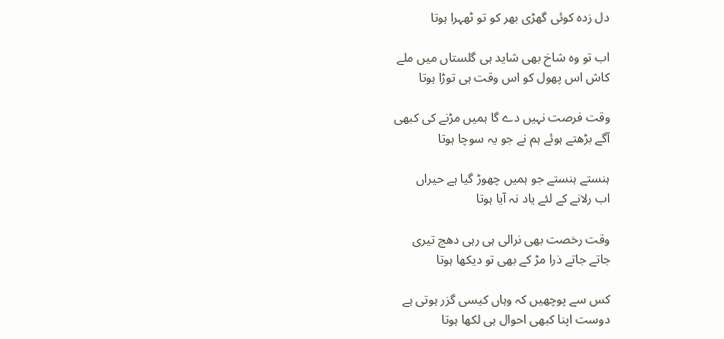دل زدہ کوئی گھڑی بھر کو تو ٹھہرا ہوتا

اب تو وہ شاخ بھی شاید ہی گلستاں میں ملے
کاش اس پھول کو اس وقت ہی توڑا ہوتا

وقت فرصت نہیں دے گا ہمیں مڑنے کی کبھی
آگے بڑھتے ہوئے ہم نے جو یہ سوچا ہوتا

ہنستے ہنستے جو ہمیں چھوڑ گیا ہے حیراں
اب رلانے کے لئے یاد نہ آیا ہوتا

وقت رخصت بھی نرالی ہی رہی دھج تیری
جاتے جاتے ذرا مڑ کے بھی تو دیکھا ہوتا

کس سے پوچھیں کہ وہاں کیسی گزر ہوتی ہے
دوست اپنا کبھی احوال ہی لکھا ہوتا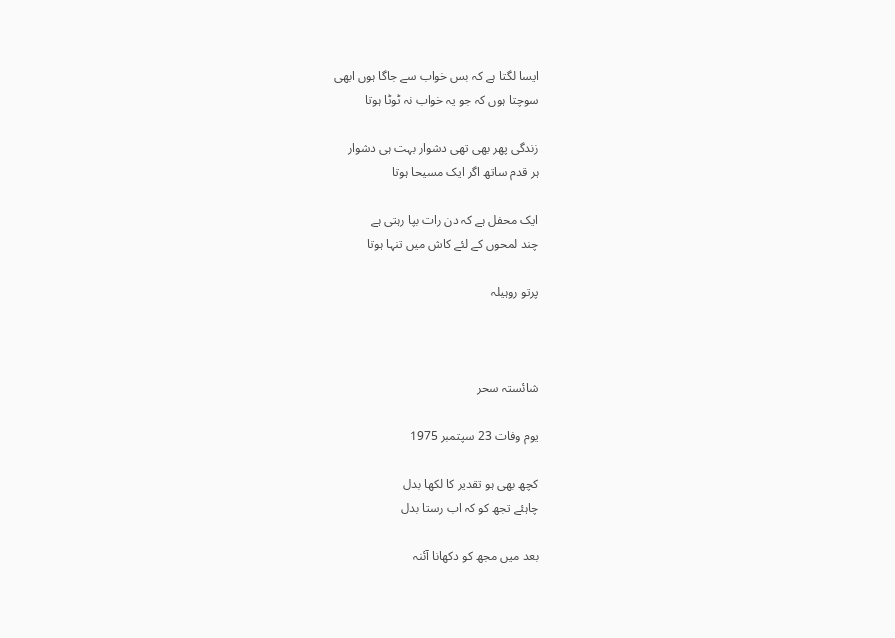ایسا لگتا ہے کہ بس خواب سے جاگا ہوں ابھی
سوچتا ہوں کہ جو یہ خواب نہ ٹوٹا ہوتا

زندگی پھر بھی تھی دشوار بہت ہی دشوار
ہر قدم ساتھ اگر ایک مسیحا ہوتا

ایک محفل ہے کہ دن رات بپا رہتی ہے
چند لمحوں کے لئے کاش میں تنہا ہوتا

پرتو روہیلہ



شائستہ سحر

یوم وفات 23 سپتمبر 1975

کچھ بھی ہو تقدیر کا لکھا بدل
چاہئے تجھ کو کہ اب رستا بدل

بعد میں مجھ کو دکھانا آئنہ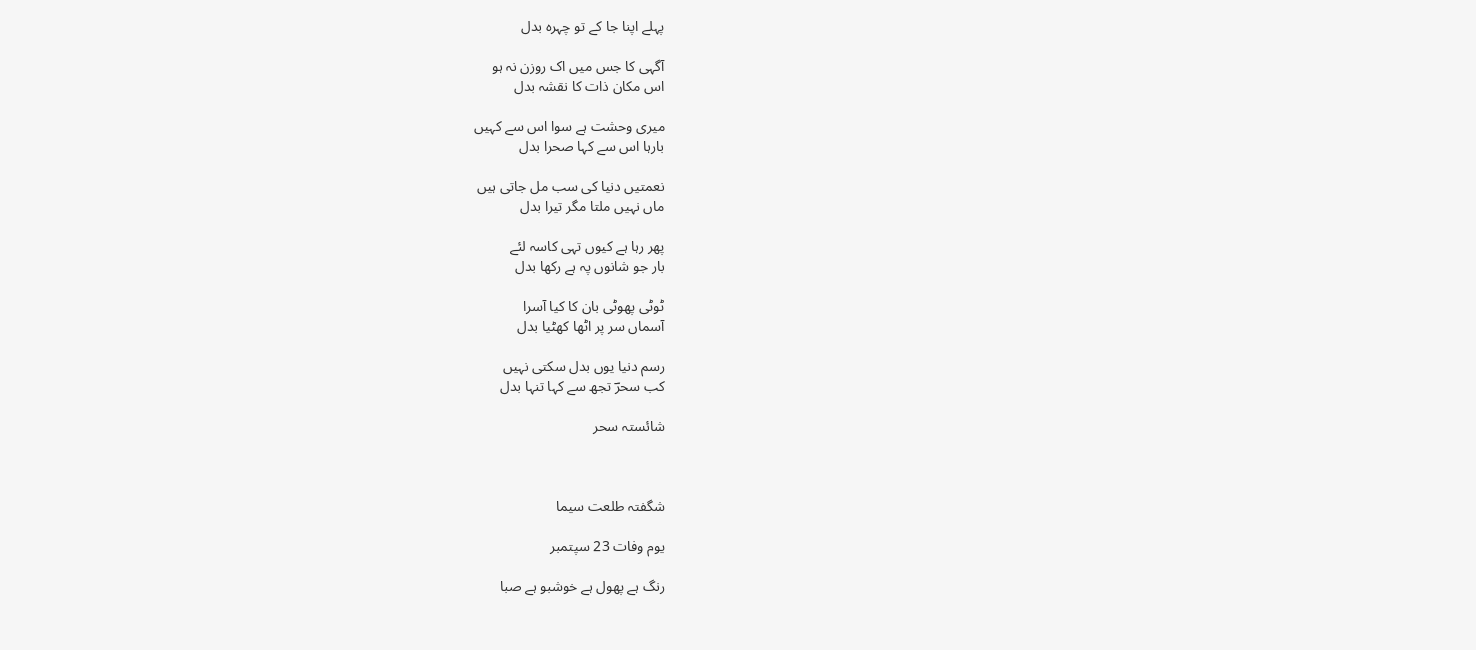پہلے اپنا جا کے تو چہرہ بدل

آگہی کا جس میں اک روزن نہ ہو
اس مکان ذات کا نقشہ بدل

میری وحشت ہے سوا اس سے کہیں
بارہا اس سے کہا صحرا بدل

نعمتیں دنیا کی سب مل جاتی ہیں
ماں نہیں ملتا مگر تیرا بدل

پھر رہا ہے کیوں تہی کاسہ لئے
بار جو شانوں پہ ہے رکھا بدل

ٹوٹی پھوٹی بان کا کیا آسرا
آسماں سر پر اٹھا کھٹیا بدل

رسم دنیا یوں بدل سکتی نہیں
کب سحرؔ تجھ سے کہا تنہا بدل

شائستہ سحر



شگفتہ طلعت سیما

یوم وفات 23 سپتمبر

رنگ ہے پھول ہے خوشبو ہے صبا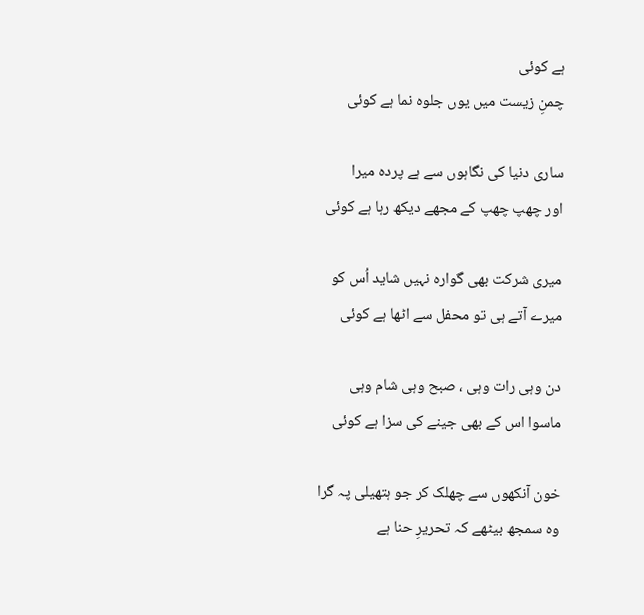ہے کوئی
چمنِ زیست میں یوں جلوہ نما ہے کوئی

ساری دنیا کی نگاہوں سے ہے پردہ میرا
اور چھپ چھپ کے مجھے دیکھ رہا ہے کوئی

میری شرکت بھی گوارہ نہیں شاید اُس کو
میرے آتے ہی تو محفل سے اٹھا ہے کوئی

دن وہی رات وہی ، صبح وہی شام وہی
ماسوا اس کے بھی جینے کی سزا ہے کوئی

خون آنکھوں سے چھلک کر جو ہتھیلی پہ گرا
وہ سمجھ بیٹھے کہ تحریرِ حنا ہے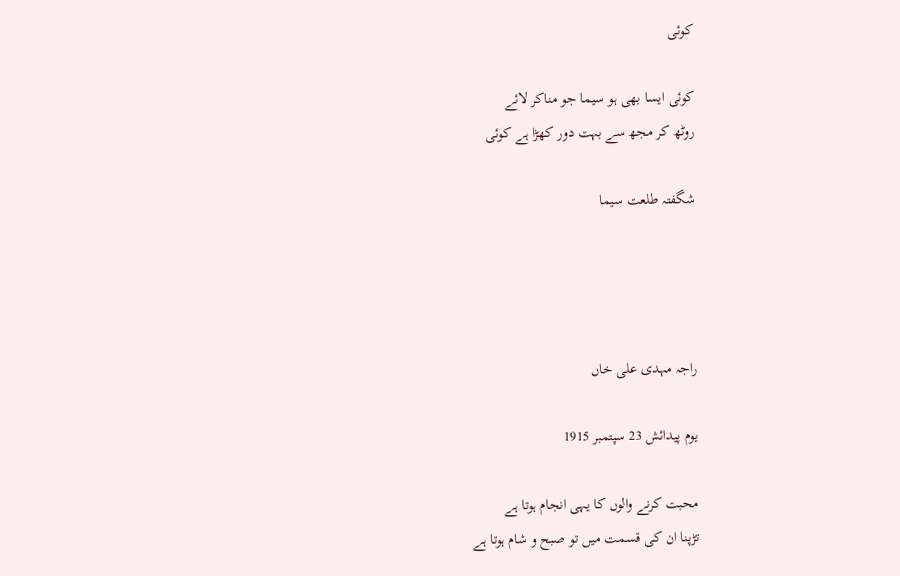کوئی

کوئی ایسا بھی ہو سیما جو مناکر لائے
روٹھ کر مجھ سے بہت دور کھڑا ہے کوئی

شگفتہ طلعت سیما




راجہ مہدی علی خاں

یوم پیدائش 23 سپتمبر 1915

محبت کرنے والوں کا یہی انجام ہوتا ہے
تڑپنا ان کی قسمت میں تو صبح و شام ہوتا ہے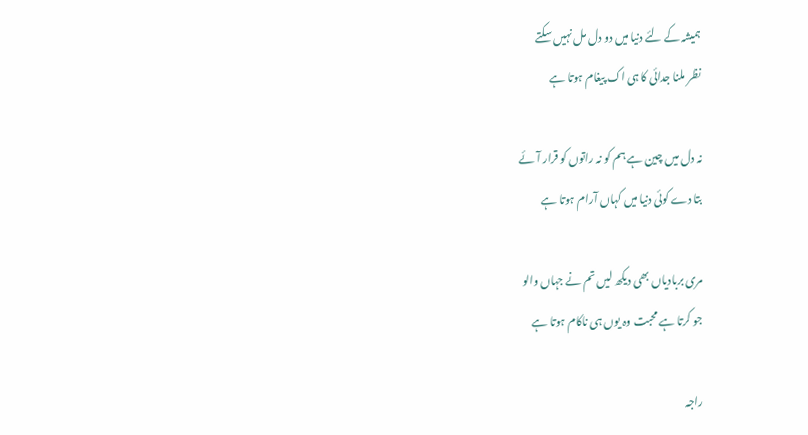ہمیشہ کے لئے دنیا میں دو دل مل نہیں سکتے
نظر ملنا جدائی کا ہی اک پیغام ہوتا ہے

نہ دل میں چین ہے ہم کو نہ راتوں کو قرار آئے
بتا دے کوئی دنیا میں کہاں آرام ہوتا ہے

مری بربادیاں بھی دیکھ لیں تم نے جہاں والو
جو کرتا ہے محبت وہ یوں ہی ناکام ہوتا ہے

راجہ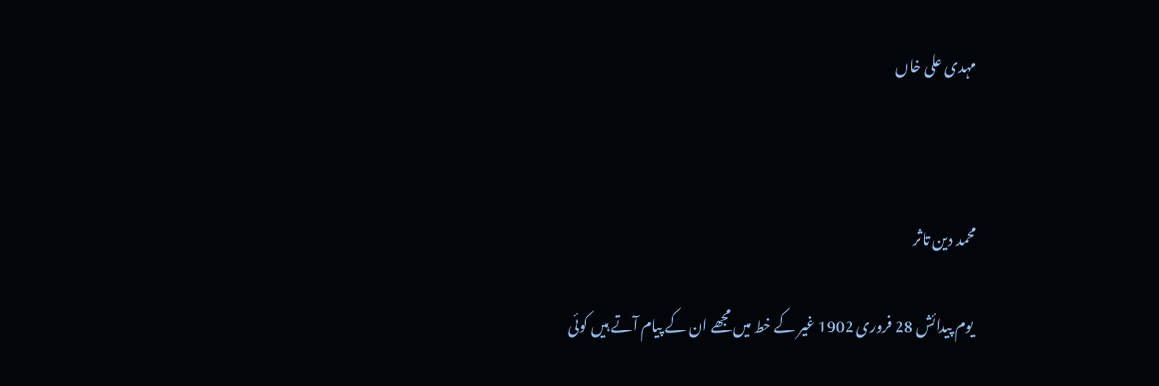مہدی علی خاں



محمد دین تاثر

 یوم پیدائش 28 فروری 1902 غیر کے خط میں مجھے ان کے پیام آتے ہیں کوئی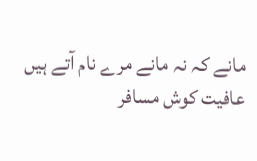مانے کہ نہ مانے مرے نام آتے ہیں عافیت کوش مسافر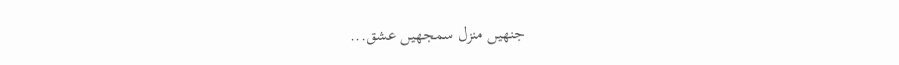جنھیں منزل سمجھیں عشق...